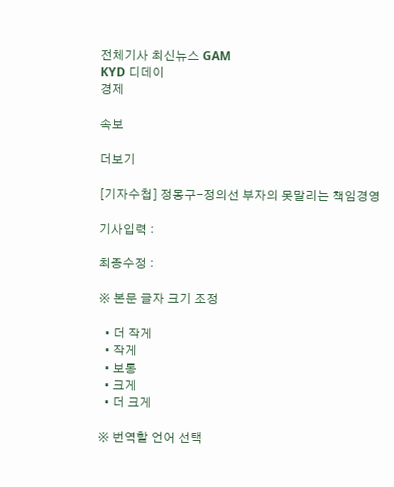전체기사 최신뉴스 GAM
KYD 디데이
경제

속보

더보기

[기자수첩] 정몽구-정의선 부자의 못말리는 책임경영

기사입력 :

최종수정 :

※ 본문 글자 크기 조정

  • 더 작게
  • 작게
  • 보통
  • 크게
  • 더 크게

※ 번역할 언어 선택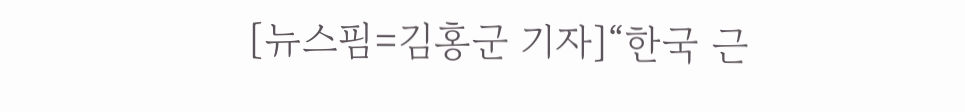[뉴스핌=김홍군 기자]“한국 근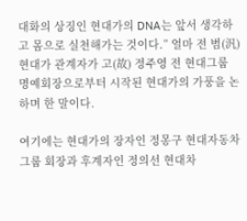대화의 상징인 현대가의 DNA는 앞서 생각하고 몸으로 실천해가는 것이다.” 얼마 전 범(汎)현대가 관계자가 고(故) 정주영 전 현대그룹 명예회장으로부터 시작된 현대가의 가풍을 논하며 한 말이다.

여기에는 현대가의 장자인 정몽구 현대자동차그룹 회장과 후계자인 정의선 현대차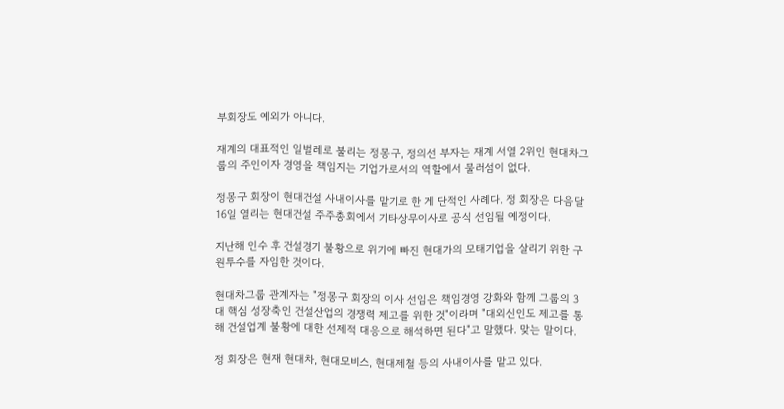부회장도 예외가 아니다.

재계의 대표적인 일벌레로 불리는 정몽구, 정의선 부자는 재계 서열 2위인 현대차그룹의 주인이자 경영을 책임지는 기업가로서의 역할에서 물러섬이 없다.

정몽구 회장이 현대건설 사내이사를 맡기로 한 게 단적인 사례다. 정 회장은 다음달 16일 열리는 현대건설 주주총회에서 기타상무이사로 공식 선임될 예정이다.

지난해 인수 후 건설경기 불황으로 위기에 빠진 현대가의 모태기업을 살리기 위한 구원투수를 자임한 것이다.

현대차그룹 관계자는 "정몽구 회장의 이사 선임은 책임경영 강화와 함께 그룹의 3대 핵심 성장축인 건설산업의 경쟁력 제고를 위한 것"이라며 "대외신인도 제고를 통해 건설업계 불황에 대한 선제적 대응으로 해석하면 된다"고 말했다. 맞는 말이다.

정 회장은 현재 현대차, 현대모비스, 현대제철 등의 사내이사를 맡고 있다.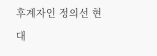후계자인 정의선 현대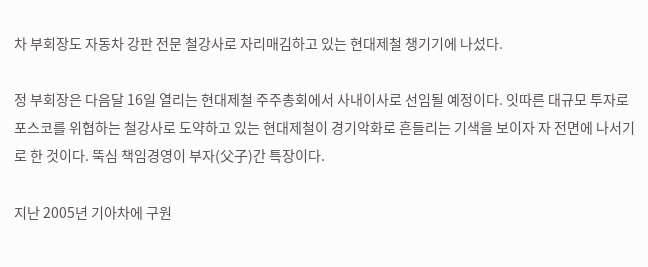차 부회장도 자동차 강판 전문 철강사로 자리매김하고 있는 현대제철 챙기기에 나섰다.

정 부회장은 다음달 16일 열리는 현대제철 주주총회에서 사내이사로 선임될 예정이다. 잇따른 대규모 투자로 포스코를 위협하는 철강사로 도약하고 있는 현대제철이 경기악화로 흔들리는 기색을 보이자 자 전면에 나서기로 한 것이다. 뚝심 책임경영이 부자(父子)간 특장이다.

지난 2005년 기아차에 구원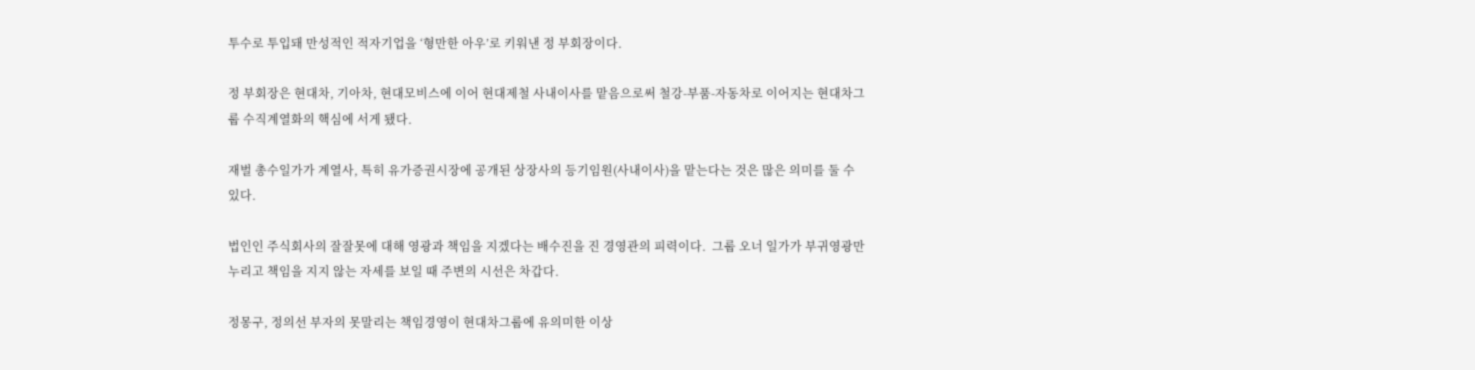투수로 투입돼 만성적인 적자기업을 ‘형만한 아우’로 키워낸 정 부회장이다.

정 부회장은 현대차, 기아차, 현대모비스에 이어 현대제철 사내이사를 맡음으로써 철강-부품-자동차로 이어지는 현대차그룹 수직계열화의 핵심에 서게 됐다.

재벌 총수일가가 계열사, 특히 유가증권시장에 공개된 상장사의 등기임원(사내이사)을 맡는다는 것은 많은 의미를 둘 수 있다.

법인인 주식회사의 잘잘못에 대해 영광과 책임을 지겠다는 배수진을 진 경영관의 피력이다.  그룹 오너 일가가 부귀영광만 누리고 책임을 지지 않는 자세를 보일 때 주변의 시선은 차갑다.

정몽구, 정의선 부자의 못말리는 책임경영이 현대차그룹에 유의미한 이상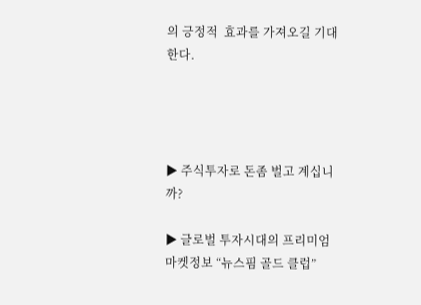의 긍정적  효과를 가져오길 기대한다.




▶ 주식투자로 돈좀 벌고 계십니까?

▶ 글로벌 투자시대의 프리미엄 마켓정보 “뉴스핌 골드 클럽”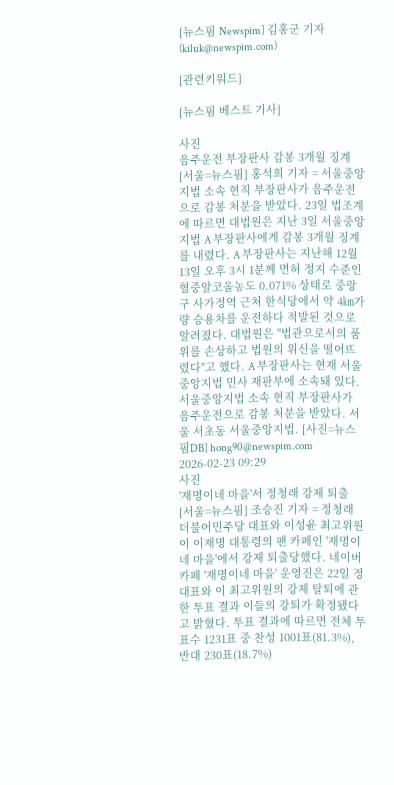[뉴스핌 Newspim] 김홍군 기자 (kiluk@newspim.com)

[관련키워드]

[뉴스핌 베스트 기사]

사진
음주운전 부장판사 감봉 3개월 징계 [서울=뉴스핌] 홍석희 기자 = 서울중앙지법 소속 현직 부장판사가 음주운전으로 감봉 처분을 받았다. 23일 법조계에 따르면 대법원은 지난 3일 서울중앙지법 A 부장판사에게 감봉 3개월 징계를 내렸다. A 부장판사는 지난해 12월 13일 오후 3시 1분께 면허 정지 수준인 혈중알코올농도 0.071% 상태로 중랑구 사가정역 근처 한식당에서 약 4㎞가량 승용차를 운전하다 적발된 것으로 알려졌다. 대법원은 "법관으로서의 품위를 손상하고 법원의 위신을 떨어뜨렸다"고 했다. A 부장판사는 현재 서울중앙지법 민사 재판부에 소속돼 있다. 서울중앙지법 소속 현직 부장판사가 음주운전으로 감봉 처분을 받았다. 서울 서초동 서울중앙지법. [사진=뉴스핌DB] hong90@newspim.com 2026-02-23 09:29
사진
'재명이네 마을'서 정청래 강제 퇴출 [서울=뉴스핌] 조승진 기자 = 정청래 더불어민주당 대표와 이성윤 최고위원이 이재명 대통령의 팬 카페인 '재명이네 마을'에서 강제 퇴출당했다. 네이버 카페 '재명이네 마을' 운영진은 22일 정 대표와 이 최고위원의 강제 탈퇴에 관한 투표 결과 이들의 강퇴가 확정됐다고 밝혔다. 투표 결과에 따르면 전체 투표수 1231표 중 찬성 1001표(81.3%), 반대 230표(18.7%)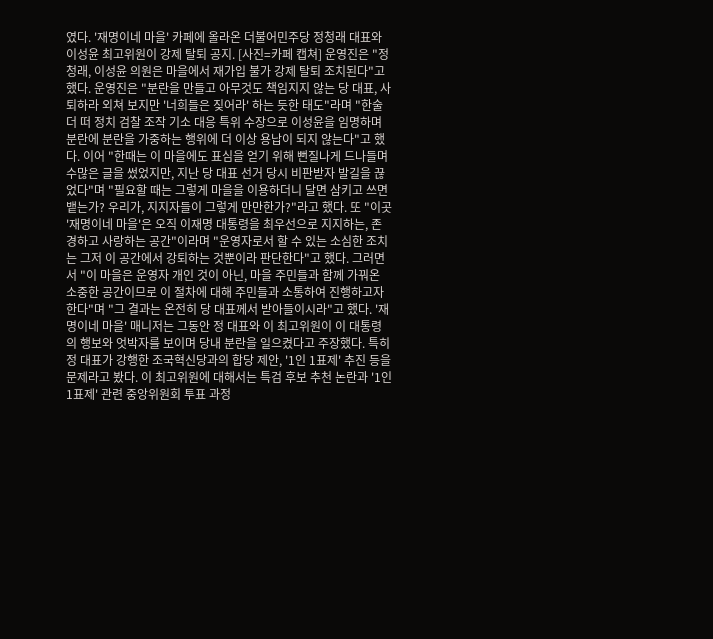였다. '재명이네 마을' 카페에 올라온 더불어민주당 정청래 대표와 이성윤 최고위원이 강제 탈퇴 공지. [사진=카페 캡쳐] 운영진은 "정청래, 이성윤 의원은 마을에서 재가입 불가 강제 탈퇴 조치된다"고 했다. 운영진은 "분란을 만들고 아무것도 책임지지 않는 당 대표, 사퇴하라 외쳐 보지만 '너희들은 짖어라' 하는 듯한 태도"라며 "한술 더 떠 정치 검찰 조작 기소 대응 특위 수장으로 이성윤을 임명하며 분란에 분란을 가중하는 행위에 더 이상 용납이 되지 않는다"고 했다. 이어 "한때는 이 마을에도 표심을 얻기 위해 뻔질나게 드나들며 수많은 글을 썼었지만, 지난 당 대표 선거 당시 비판받자 발길을 끊었다"며 "필요할 때는 그렇게 마을을 이용하더니 달면 삼키고 쓰면 뱉는가? 우리가, 지지자들이 그렇게 만만한가?"라고 했다. 또 "이곳 '재명이네 마을'은 오직 이재명 대통령을 최우선으로 지지하는, 존경하고 사랑하는 공간"이라며 "운영자로서 할 수 있는 소심한 조치는 그저 이 공간에서 강퇴하는 것뿐이라 판단한다"고 했다. 그러면서 "이 마을은 운영자 개인 것이 아닌, 마을 주민들과 함께 가꿔온 소중한 공간이므로 이 절차에 대해 주민들과 소통하여 진행하고자 한다"며 "그 결과는 온전히 당 대표께서 받아들이시라"고 했다. '재명이네 마을' 매니저는 그동안 정 대표와 이 최고위원이 이 대통령의 행보와 엇박자를 보이며 당내 분란을 일으켰다고 주장했다. 특히 정 대표가 강행한 조국혁신당과의 합당 제안, '1인 1표제' 추진 등을 문제라고 봤다. 이 최고위원에 대해서는 특검 후보 추천 논란과 '1인 1표제' 관련 중앙위원회 투표 과정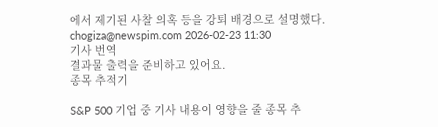에서 제기된 사찰 의혹 등을 강퇴 배경으로 설명했다.  chogiza@newspim.com 2026-02-23 11:30
기사 번역
결과물 출력을 준비하고 있어요.
종목 추적기

S&P 500 기업 중 기사 내용이 영향을 줄 종목 추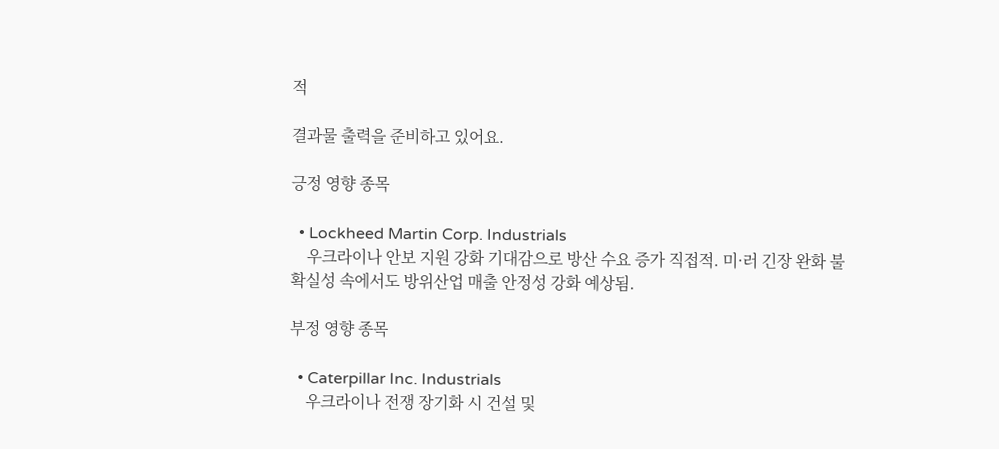적

결과물 출력을 준비하고 있어요.

긍정 영향 종목

  • Lockheed Martin Corp. Industrials
    우크라이나 안보 지원 강화 기대감으로 방산 수요 증가 직접적. 미·러 긴장 완화 불확실성 속에서도 방위산업 매출 안정성 강화 예상됨.

부정 영향 종목

  • Caterpillar Inc. Industrials
    우크라이나 전쟁 장기화 시 건설 및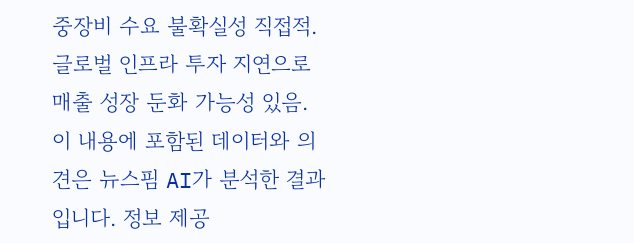중장비 수요 불확실성 직접적. 글로벌 인프라 투자 지연으로 매출 성장 둔화 가능성 있음.
이 내용에 포함된 데이터와 의견은 뉴스핌 AI가 분석한 결과입니다. 정보 제공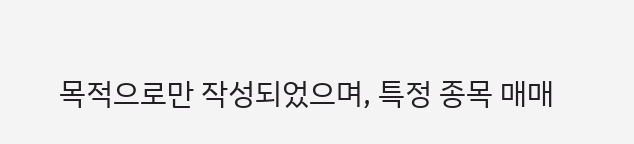목적으로만 작성되었으며, 특정 종목 매매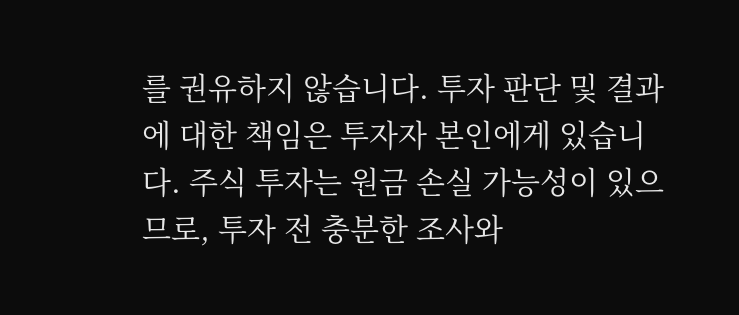를 권유하지 않습니다. 투자 판단 및 결과에 대한 책임은 투자자 본인에게 있습니다. 주식 투자는 원금 손실 가능성이 있으므로, 투자 전 충분한 조사와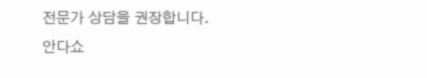전문가 상담을 권장합니다.
안다쇼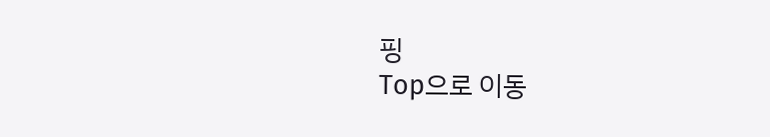핑
Top으로 이동